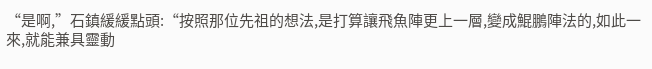“是啊,”石鎮緩緩點頭:“按照那位先祖的想法,是打算讓飛魚陣更上一層,變成鯤鵬陣法的,如此一來,就能兼具靈動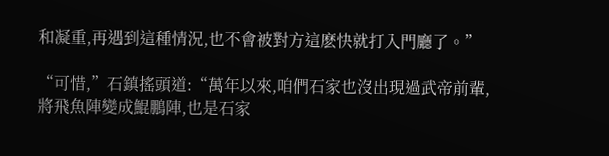和凝重,再遇到這種情況,也不會被對方這麽快就打入門廳了。”

“可惜,”石鎮搖頭道:“萬年以來,咱們石家也沒出現過武帝前輩,將飛魚陣變成鯤鵬陣,也是石家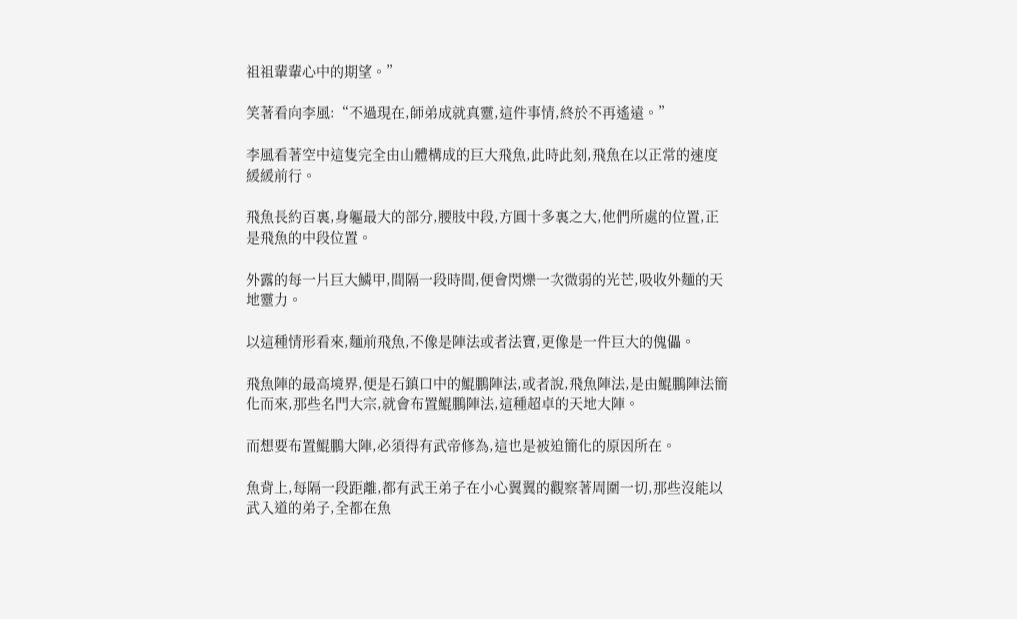祖祖輩輩心中的期望。”

笑著看向李風:“不過現在,師弟成就真靈,這件事情,終於不再遙遠。”

李風看著空中這隻完全由山體構成的巨大飛魚,此時此刻,飛魚在以正常的速度緩緩前行。

飛魚長約百裏,身軀最大的部分,腰肢中段,方圓十多裏之大,他們所處的位置,正是飛魚的中段位置。

外露的每一片巨大鱗甲,間隔一段時間,便會閃爍一次微弱的光芒,吸收外麵的天地靈力。

以這種情形看來,麵前飛魚,不像是陣法或者法寶,更像是一件巨大的傀儡。

飛魚陣的最高境界,便是石鎮口中的鯤鵬陣法,或者說,飛魚陣法,是由鯤鵬陣法簡化而來,那些名門大宗,就會布置鯤鵬陣法,這種超卓的天地大陣。

而想要布置鯤鵬大陣,必須得有武帝修為,這也是被迫簡化的原因所在。

魚背上,每隔一段距離,都有武王弟子在小心翼翼的觀察著周圍一切,那些沒能以武入道的弟子,全都在魚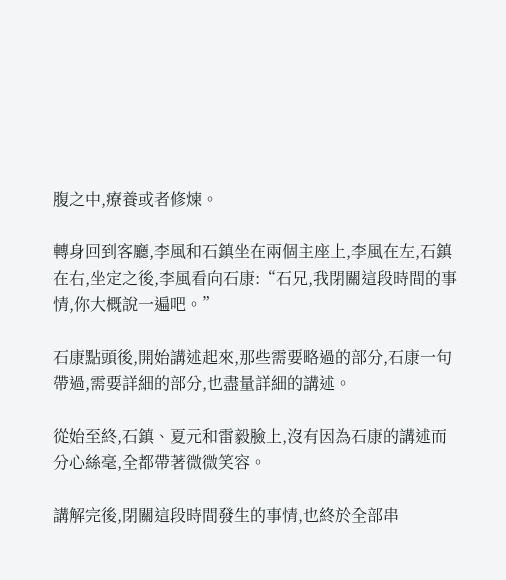腹之中,療養或者修煉。

轉身回到客廳,李風和石鎮坐在兩個主座上,李風在左,石鎮在右,坐定之後,李風看向石康:“石兄,我閉關這段時間的事情,你大概說一遍吧。”

石康點頭後,開始講述起來,那些需要略過的部分,石康一句帶過,需要詳細的部分,也盡量詳細的講述。

從始至終,石鎮、夏元和雷毅臉上,沒有因為石康的講述而分心絲毫,全都帶著微微笑容。

講解完後,閉關這段時間發生的事情,也終於全部串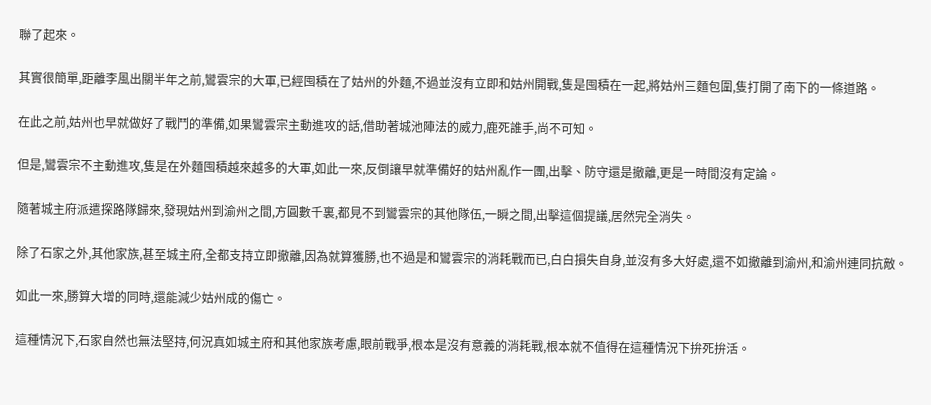聯了起來。

其實很簡單,距離李風出關半年之前,鸞雲宗的大軍,已經囤積在了姑州的外麵,不過並沒有立即和姑州開戰,隻是囤積在一起,將姑州三麵包圍,隻打開了南下的一條道路。

在此之前,姑州也早就做好了戰鬥的準備,如果鸞雲宗主動進攻的話,借助著城池陣法的威力,鹿死誰手,尚不可知。

但是,鸞雲宗不主動進攻,隻是在外麵囤積越來越多的大軍,如此一來,反倒讓早就準備好的姑州亂作一團,出擊、防守還是撤離,更是一時間沒有定論。

隨著城主府派遣探路隊歸來,發現姑州到渝州之間,方圓數千裏,都見不到鸞雲宗的其他隊伍,一瞬之間,出擊這個提議,居然完全消失。

除了石家之外,其他家族,甚至城主府,全都支持立即撤離,因為就算獲勝,也不過是和鸞雲宗的消耗戰而已,白白損失自身,並沒有多大好處,還不如撤離到渝州,和渝州連同抗敵。

如此一來,勝算大增的同時,還能減少姑州成的傷亡。

這種情況下,石家自然也無法堅持,何況真如城主府和其他家族考慮,眼前戰爭,根本是沒有意義的消耗戰,根本就不值得在這種情況下拚死拚活。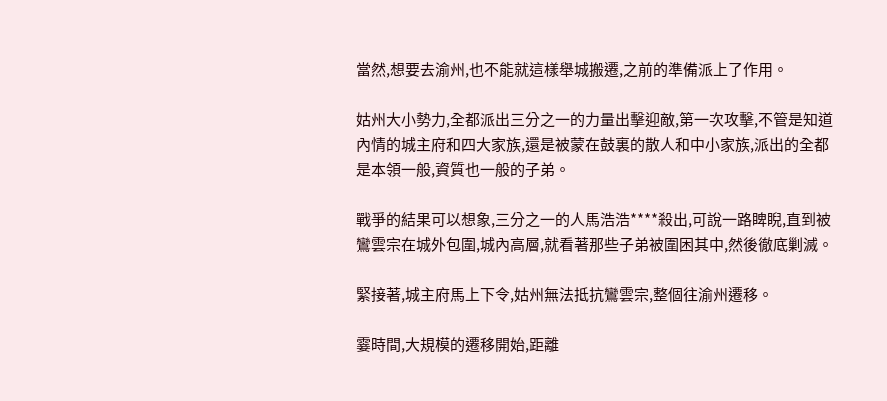當然,想要去渝州,也不能就這樣舉城搬遷,之前的準備派上了作用。

姑州大小勢力,全都派出三分之一的力量出擊迎敵,第一次攻擊,不管是知道內情的城主府和四大家族,還是被蒙在鼓裏的散人和中小家族,派出的全都是本領一般,資質也一般的子弟。

戰爭的結果可以想象,三分之一的人馬浩浩****殺出,可說一路睥睨,直到被鸞雲宗在城外包圍,城內高層,就看著那些子弟被圍困其中,然後徹底剿滅。

緊接著,城主府馬上下令,姑州無法抵抗鸞雲宗,整個往渝州遷移。

霎時間,大規模的遷移開始,距離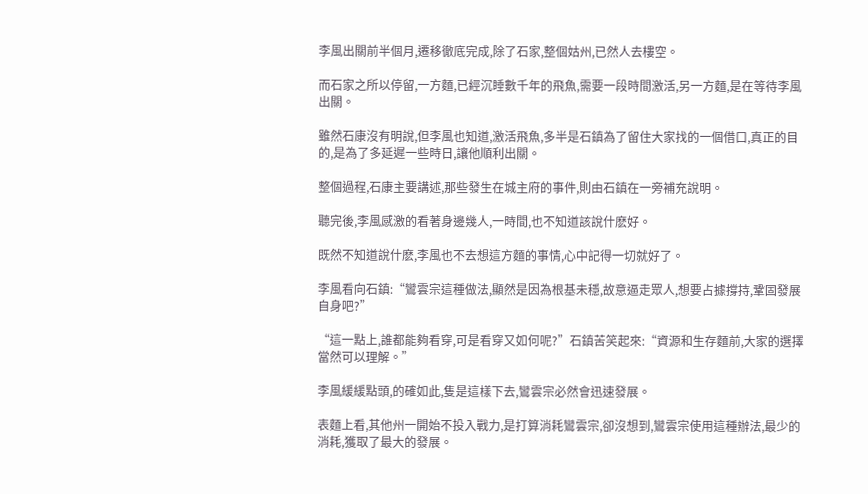李風出關前半個月,遷移徹底完成,除了石家,整個姑州,已然人去樓空。

而石家之所以停留,一方麵,已經沉睡數千年的飛魚,需要一段時間激活,另一方麵,是在等待李風出關。

雖然石康沒有明說,但李風也知道,激活飛魚,多半是石鎮為了留住大家找的一個借口,真正的目的,是為了多延遲一些時日,讓他順利出關。

整個過程,石康主要講述,那些發生在城主府的事件,則由石鎮在一旁補充說明。

聽完後,李風感激的看著身邊幾人,一時間,也不知道該說什麽好。

既然不知道說什麽,李風也不去想這方麵的事情,心中記得一切就好了。

李風看向石鎮:“鸞雲宗這種做法,顯然是因為根基未穩,故意逼走眾人,想要占據撐持,鞏固發展自身吧?”

“這一點上,誰都能夠看穿,可是看穿又如何呢?”石鎮苦笑起來:“資源和生存麵前,大家的選擇當然可以理解。”

李風緩緩點頭,的確如此,隻是這樣下去,鸞雲宗必然會迅速發展。

表麵上看,其他州一開始不投入戰力,是打算消耗鸞雲宗,卻沒想到,鸞雲宗使用這種辦法,最少的消耗,獲取了最大的發展。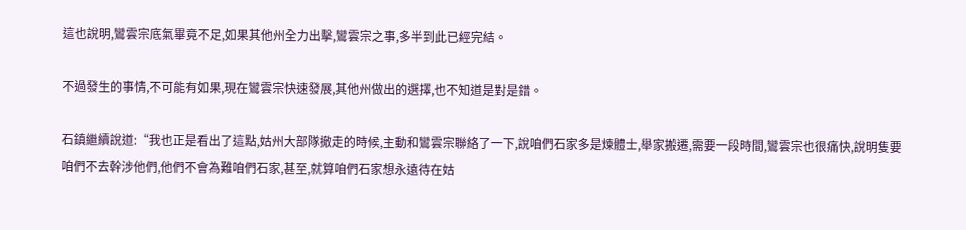這也說明,鸞雲宗底氣畢竟不足,如果其他州全力出擊,鸞雲宗之事,多半到此已經完結。

不過發生的事情,不可能有如果,現在鸞雲宗快速發展,其他州做出的選擇,也不知道是對是錯。

石鎮繼續說道:“我也正是看出了這點,姑州大部隊撤走的時候,主動和鸞雲宗聯絡了一下,說咱們石家多是煉體士,舉家搬遷,需要一段時間,鸞雲宗也很痛快,說明隻要咱們不去幹涉他們,他們不會為難咱們石家,甚至,就算咱們石家想永遠待在姑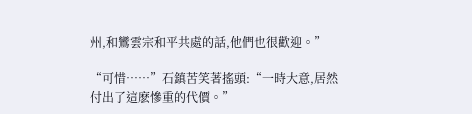州,和鸞雲宗和平共處的話,他們也很歡迎。”

“可惜……”石鎮苦笑著搖頭:“一時大意,居然付出了這麽慘重的代價。”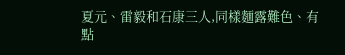夏元、雷毅和石康三人,同樣麵露難色、有點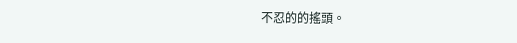不忍的的搖頭。